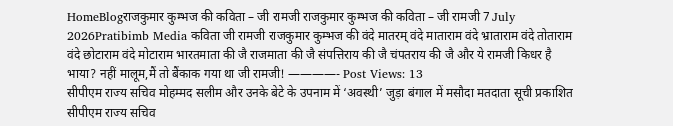HomeBlogराजकुमार कुम्भज की कविता – जी रामजी राजकुमार कुम्भज की कविता – जी रामजी 7 July 2026Pratibimb Media कविता जी रामजी राजकुमार कुम्भज की वंदे मातरम् वंदे माताराम वंदे भ्राताराम वंदे तोताराम वंदे छोटाराम वंदे मोटाराम भारतमाता की जै राजमाता की जै संपत्तिराय की जै चंपतराय की जै और ये रामजी किधर है भाया? नहीं मालूम,मैं तो बैंकाक गया था जी रामजी! ————- Post Views: 13
सीपीएम राज्य सचिव मोहम्मद सलीम और उनके बेटे के उपनाम में ‘अवस्थी’ जुड़ा बंगाल में मसौदा मतदाता सूची प्रकाशित सीपीएम राज्य सचिव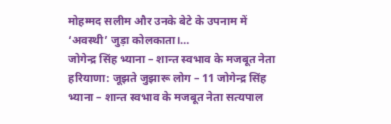मोहम्मद सलीम और उनके बेटे के उपनाम में ‘अवस्थी’ जुड़ा कोलकाता।…
जोगेन्द्र सिंह भ्याना – शान्त स्वभाव के मजबूत नेता हरियाणा: जूझते जुझारू लोग – 11 जोगेन्द्र सिंह भ्याना – शान्त स्वभाव के मजबूत नेता सत्यपाल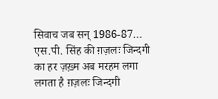सिवाच जब सन् 1986-87…
एस.पी. सिंह की ग़ज़लः जिन्दगी का हर ज़ख़्म अब मरहम लगा लगता है ग़ज़लः जिन्दगी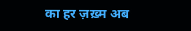का हर ज़ख़्म अब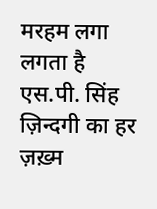मरहम लगा लगता है एस.पी. सिंह ज़िन्दगी का हर ज़ख़्म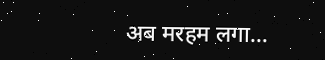अब मरहम लगा…